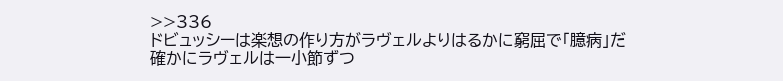>>336
ドビュッシーは楽想の作り方がラヴェルよりはるかに窮屈で「臆病」だ
確かにラヴェルは一小節ずつ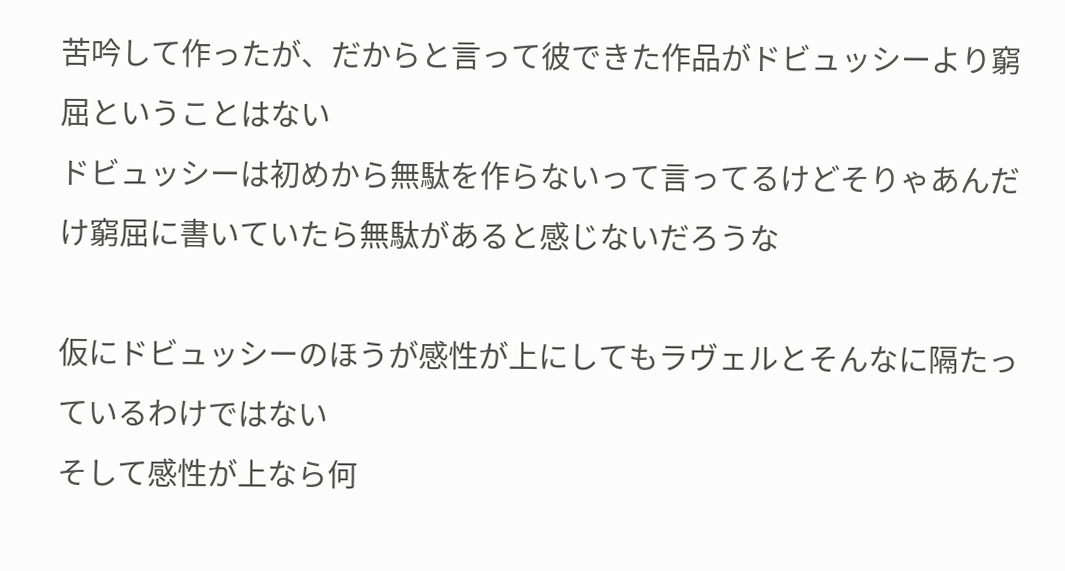苦吟して作ったが、だからと言って彼できた作品がドビュッシーより窮屈ということはない
ドビュッシーは初めから無駄を作らないって言ってるけどそりゃあんだけ窮屈に書いていたら無駄があると感じないだろうな

仮にドビュッシーのほうが感性が上にしてもラヴェルとそんなに隔たっているわけではない
そして感性が上なら何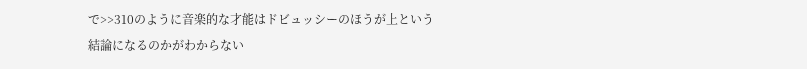で>>310のように音楽的な才能はドビュッシーのほうが上という結論になるのかがわからない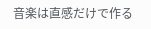音楽は直感だけで作る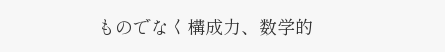ものでなく構成力、数学的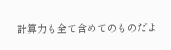計算力も全て含めてのものだよ